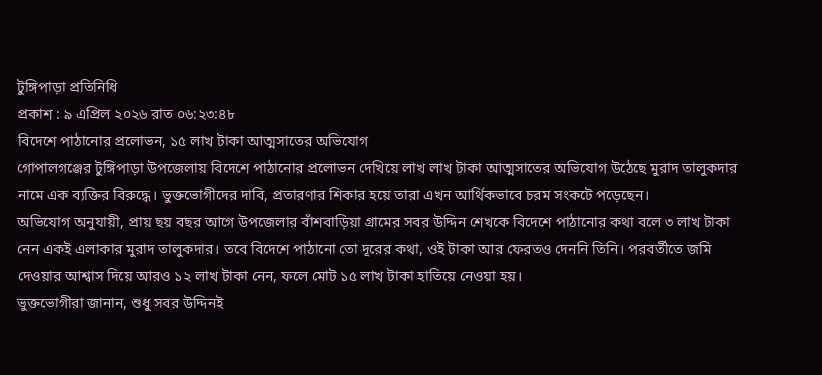টুঙ্গিপাড়া প্রতিনিধি
প্রকাশ : ৯ এপ্রিল ২০২৬ রাত ০৬:২৩:৪৮
বিদেশে পাঠানোর প্রলোভন, ১৫ লাখ টাকা আত্মসাতের অভিযোগ
গোপালগঞ্জের টুঙ্গিপাড়া উপজেলায় বিদেশে পাঠানোর প্রলোভন দেখিয়ে লাখ লাখ টাকা আত্মসাতের অভিযোগ উঠেছে মুরাদ তালুকদার নামে এক ব্যক্তির বিরুদ্ধে। ভুক্তভোগীদের দাবি, প্রতারণার শিকার হয়ে তারা এখন আর্থিকভাবে চরম সংকটে পড়েছেন।
অভিযোগ অনুযায়ী, প্রায় ছয় বছর আগে উপজেলার বাঁশবাড়িয়া গ্রামের সবর উদ্দিন শেখকে বিদেশে পাঠানোর কথা বলে ৩ লাখ টাকা নেন একই এলাকার মুরাদ তালুকদার। তবে বিদেশে পাঠানো তো দূরের কথা, ওই টাকা আর ফেরতও দেননি তিনি। পরবর্তীতে জমি দেওয়ার আশ্বাস দিয়ে আরও ১২ লাখ টাকা নেন, ফলে মোট ১৫ লাখ টাকা হাতিয়ে নেওয়া হয়।
ভুক্তভোগীরা জানান, শুধু সবর উদ্দিনই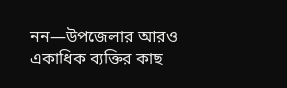নন—উপজেলার আরও একাধিক ব্যক্তির কাছ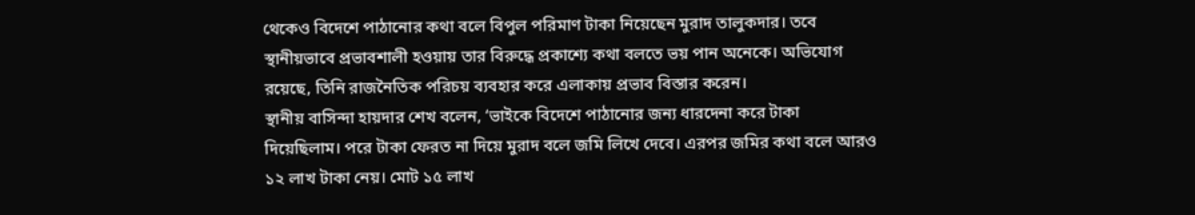থেকেও বিদেশে পাঠানোর কথা বলে বিপুল পরিমাণ টাকা নিয়েছেন মুরাদ তালুকদার। তবে স্থানীয়ভাবে প্রভাবশালী হওয়ায় তার বিরুদ্ধে প্রকাশ্যে কথা বলতে ভয় পান অনেকে। অভিযোগ রয়েছে, তিনি রাজনৈতিক পরিচয় ব্যবহার করে এলাকায় প্রভাব বিস্তার করেন।
স্থানীয় বাসিন্দা হায়দার শেখ বলেন, ‘ভাইকে বিদেশে পাঠানোর জন্য ধারদেনা করে টাকা দিয়েছিলাম। পরে টাকা ফেরত না দিয়ে মুরাদ বলে জমি লিখে দেবে। এরপর জমির কথা বলে আরও ১২ লাখ টাকা নেয়। মোট ১৫ লাখ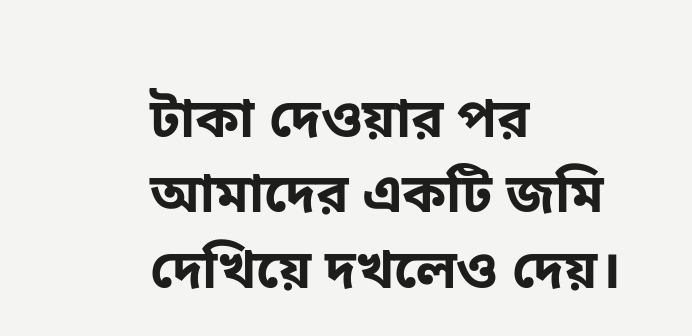টাকা দেওয়ার পর আমাদের একটি জমি দেখিয়ে দখলেও দেয়।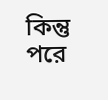কিন্তু পরে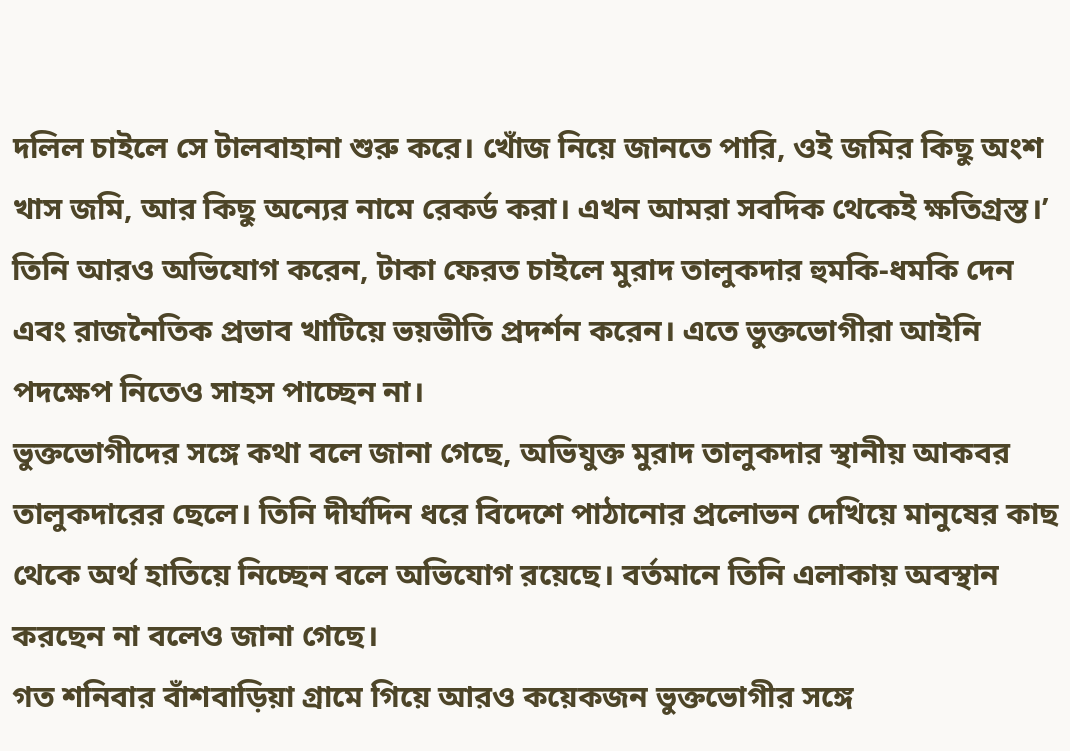দলিল চাইলে সে টালবাহানা শুরু করে। খোঁজ নিয়ে জানতে পারি, ওই জমির কিছু অংশ খাস জমি, আর কিছু অন্যের নামে রেকর্ড করা। এখন আমরা সবদিক থেকেই ক্ষতিগ্রস্ত।’
তিনি আরও অভিযোগ করেন, টাকা ফেরত চাইলে মুরাদ তালুকদার হুমকি-ধমকি দেন এবং রাজনৈতিক প্রভাব খাটিয়ে ভয়ভীতি প্রদর্শন করেন। এতে ভুক্তভোগীরা আইনি পদক্ষেপ নিতেও সাহস পাচ্ছেন না।
ভুক্তভোগীদের সঙ্গে কথা বলে জানা গেছে, অভিযুক্ত মুরাদ তালুকদার স্থানীয় আকবর তালুকদারের ছেলে। তিনি দীর্ঘদিন ধরে বিদেশে পাঠানোর প্রলোভন দেখিয়ে মানুষের কাছ থেকে অর্থ হাতিয়ে নিচ্ছেন বলে অভিযোগ রয়েছে। বর্তমানে তিনি এলাকায় অবস্থান করছেন না বলেও জানা গেছে।
গত শনিবার বাঁশবাড়িয়া গ্রামে গিয়ে আরও কয়েকজন ভুক্তভোগীর সঙ্গে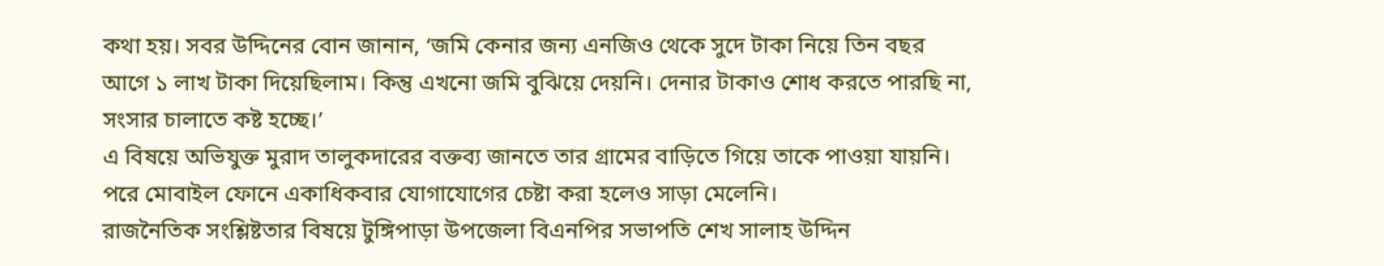কথা হয়। সবর উদ্দিনের বোন জানান, ‘জমি কেনার জন্য এনজিও থেকে সুদে টাকা নিয়ে তিন বছর আগে ১ লাখ টাকা দিয়েছিলাম। কিন্তু এখনো জমি বুঝিয়ে দেয়নি। দেনার টাকাও শোধ করতে পারছি না, সংসার চালাতে কষ্ট হচ্ছে।’
এ বিষয়ে অভিযুক্ত মুরাদ তালুকদারের বক্তব্য জানতে তার গ্রামের বাড়িতে গিয়ে তাকে পাওয়া যায়নি। পরে মোবাইল ফোনে একাধিকবার যোগাযোগের চেষ্টা করা হলেও সাড়া মেলেনি।
রাজনৈতিক সংশ্লিষ্টতার বিষয়ে টুঙ্গিপাড়া উপজেলা বিএনপির সভাপতি শেখ সালাহ উদ্দিন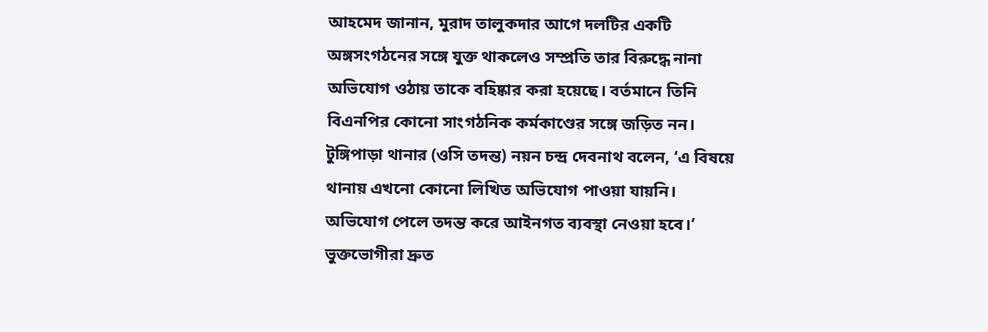আহমেদ জানান, মুরাদ তালুকদার আগে দলটির একটি অঙ্গসংগঠনের সঙ্গে যুক্ত থাকলেও সম্প্রতি তার বিরুদ্ধে নানা অভিযোগ ওঠায় তাকে বহিষ্কার করা হয়েছে। বর্তমানে তিনি বিএনপির কোনো সাংগঠনিক কর্মকাণ্ডের সঙ্গে জড়িত নন।
টুঙ্গিপাড়া থানার (ওসি তদন্ত) নয়ন চন্দ্র দেবনাথ বলেন, ‘এ বিষয়ে থানায় এখনো কোনো লিখিত অভিযোগ পাওয়া যায়নি। অভিযোগ পেলে তদন্ত করে আইনগত ব্যবস্থা নেওয়া হবে।’
ভুক্তভোগীরা দ্রুত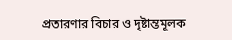প্রতারণার বিচার ও দৃষ্টান্তমূলক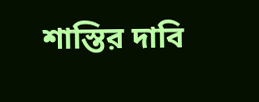শাস্তির দাবি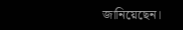জানিয়েছেন।